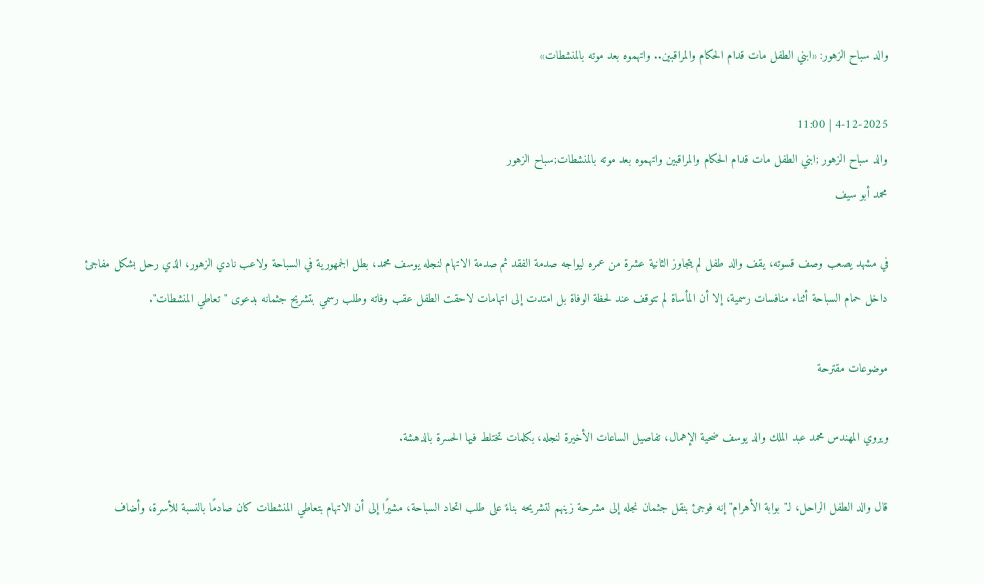والد سباح الزهور: «ابني الطفل مات قدام الحكام والمراقبين.. واتهموه بعد موته بالمنشطات»

4-12-2025 | 11:00
والد سباح الزهور ;ابني الطفل مات قدام الحكام والمراقبين واتهموه بعد موته بالمنشطات;سباح الزهور
محمد أبو سيف

في مشهد يصعب وصف قسوته، يقف والد طفل لم يتجاوز الثانية عشرة من عمره ليواجه صدمة الفقد ثم صدمة الاتهام لنجله يوسف محمد، بطل الجمهورية في السباحة ولاعب نادي الزهور، الذي رحل بشكل مفاجئ داخل حمام السباحة أثناء منافسات رسمية، إلا أن المأساة لم تتوقف عند لحظة الوفاة بل امتدت إلى اتهامات لاحقت الطفل عقب وفاته وطلب رسمي بتشريح جثمانه بدعوى "تعاطي المنشطات".

موضوعات مقترحة

ويروي المهندس محمد عبد الملك والد يوسف ضحية الإهمال، تفاصيل الساعات الأخيرة لنجله، بكلمات تختلط فيها الحسرة بالدهشة.

قال والد الطفل الراحل، لـ"بوابة الأهرام" إنه فوجئ بنقل جثمان نجله إلى مشرحة زينهم لتشريحه بناءً على طلب اتحاد السباحة، مشيرًا إلى أن الاتهام بتعاطي المنشطات كان صادمًا بالنسبة للأسرة، وأضاف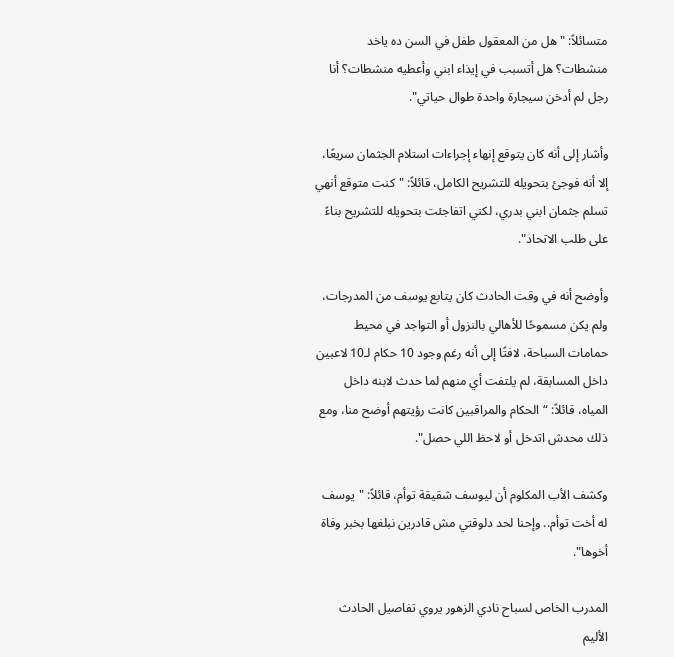متسائلاً: "هل من المعقول طفل في السن ده ياخد منشطات؟ هل أتسبب في إيذاء ابني وأعطيه منشطات؟ أنا رجل لم أدخن سيجارة واحدة طوال حياتي".

وأشار إلى أنه كان يتوقع إنهاء إجراءات استلام الجثمان سريعًا، إلا أنه فوجئ بتحويله للتشريح الكامل، قائلاً: "كنت متوقع أنهي تسلم جثمان ابني بدري، لكني اتفاجئت بتحويله للتشريح بناءً على طلب الاتحاد".

وأوضح أنه في وقت الحادث كان يتابع يوسف من المدرجات، ولم يكن مسموحًا للأهالي بالنزول أو التواجد في محيط حمامات السباحة، لافتًا إلى أنه رغم وجود 10 حكام لـ10 لاعبين داخل المسابقة، لم يلتفت أي منهم لما حدث لابنه داخل المياه، قائلاً: “الحكام والمراقبين كانت رؤيتهم أوضح منا، ومع ذلك محدش اتدخل أو لاحظ اللي حصل".

وكشف الأب المكلوم أن ليوسف شقيقة توأم، قائلاً: "يوسف له أخت توأم.. وإحنا لحد دلوقتي مش قادرين نبلغها بخبر وفاة أخوها".

المدرب الخاص لسباح نادي الزهور يروي تفاصيل الحادث الأليم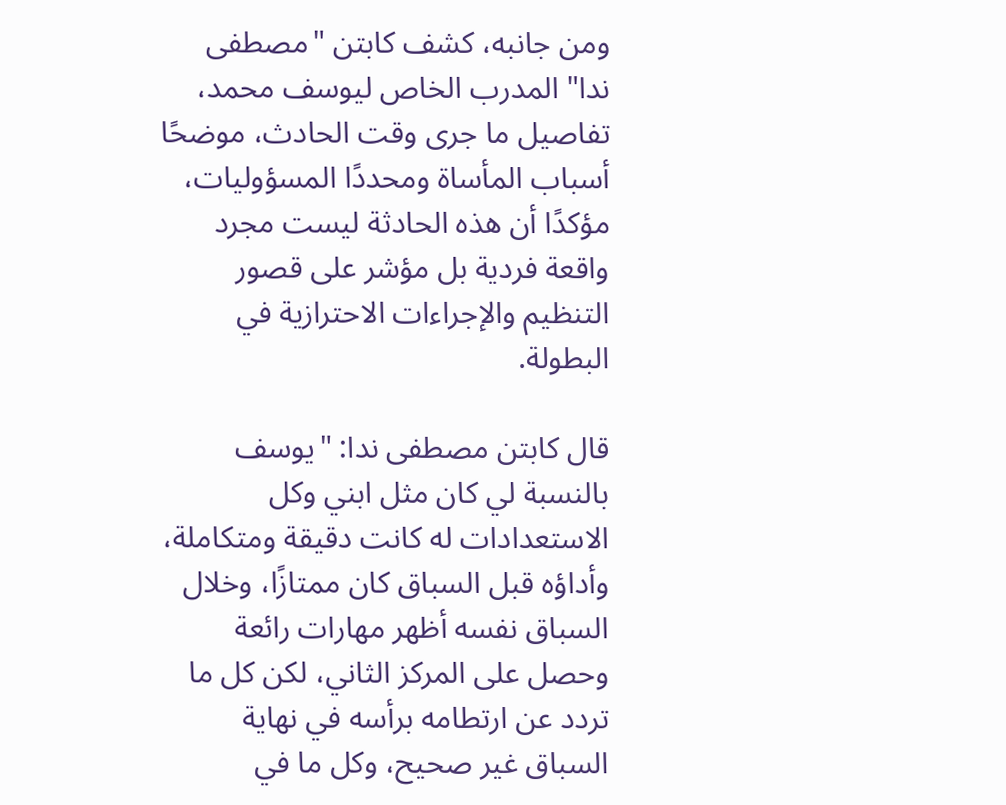ومن جانبه، كشف كابتن "مصطفى ندا" المدرب الخاص ليوسف محمد، تفاصيل ما جرى وقت الحادث، موضحًا أسباب المأساة ومحددًا المسؤوليات، مؤكدًا أن هذه الحادثة ليست مجرد واقعة فردية بل مؤشر على قصور التنظيم والإجراءات الاحترازية في البطولة.

قال كابتن مصطفى ندا: "يوسف بالنسبة لي كان مثل ابني وكل الاستعدادات له كانت دقيقة ومتكاملة، وأداؤه قبل السباق كان ممتازًا، وخلال السباق نفسه أظهر مهارات رائعة وحصل على المركز الثاني، لكن كل ما تردد عن ارتطامه برأسه في نهاية السباق غير صحيح، وكل ما في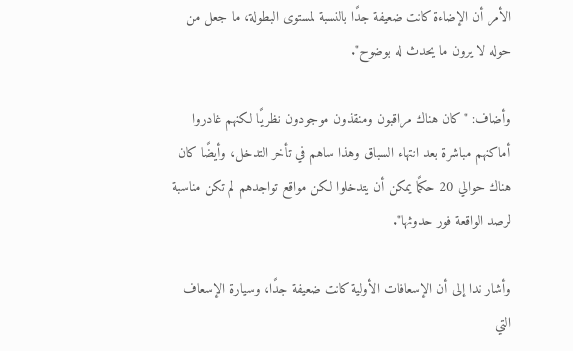الأمر أن الإضاءة كانت ضعيفة جدًا بالنسبة لمستوى البطولة، ما جعل من حوله لا يرون ما يحدث له بوضوح".

وأضاف: "كان هناك مراقبون ومنقذون موجودون نظريًا لكنهم غادروا أماكنهم مباشرة بعد انتهاء السباق وهذا ساهم في تأخر التدخل، وأيضًا كان هناك حوالي 20 حكمًا يمكن أن يتدخلوا لكن مواقع تواجدهم لم تكن مناسبة لرصد الواقعة فور حدوثها".

وأشار ندا إلى أن الإسعافات الأولية كانت ضعيفة جدًا، وسيارة الإسعاف التي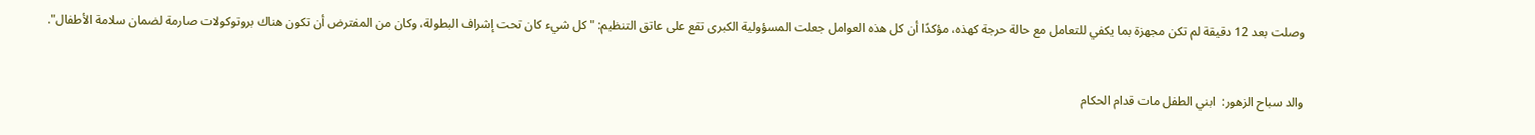وصلت بعد 12 دقيقة لم تكن مجهزة بما يكفي للتعامل مع حالة حرجة كهذه، مؤكدًا أن كل هذه العوامل جعلت المسؤولية الكبرى تقع على عاتق التنظيم: "كل شيء كان تحت إشراف البطولة، وكان من المفترض أن تكون هناك بروتوكولات صارمة لضمان سلامة الأطفال".


والد سباح الزهور:  ابني الطفل مات قدام الحكام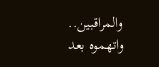والمراقبين.. واتهموه بعد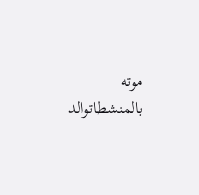موته بالمنشطاتوالد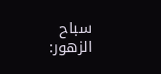سباح الزهور: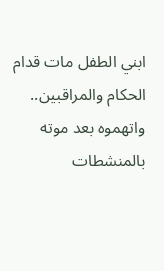ابني الطفل مات قدام الحكام والمراقبين.. واتهموه بعد موته بالمنشطات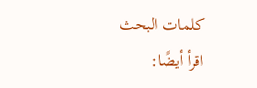كلمات البحث
اقرأ أيضًا: